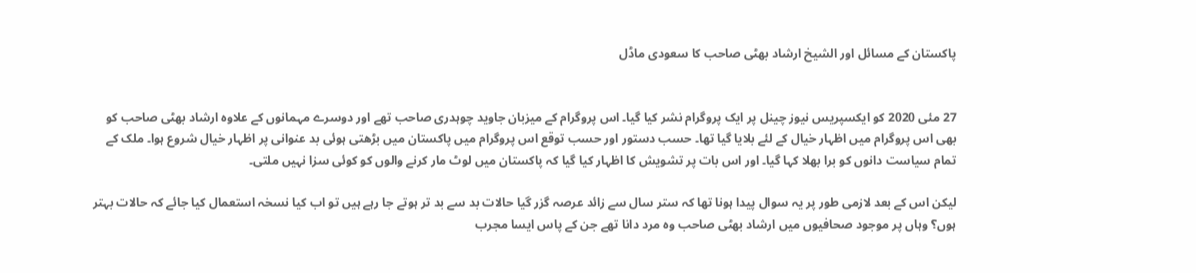پاکستان کے مسائل اور الشیخ ارشاد بھٹی صاحب کا سعودی ماڈل


27 مئی 2020 کو ایکسپریس نیوز چینل پر ایک پروگرام نشر کیا گیا۔ اس پروگرام کے میزبان جاوید چوہدری صاحب تھے اور دوسرے مہمانوں کے علاوہ ارشاد بھٹی صاحب کو بھی اس پروگرام میں اظہار خیال کے لئے بلایا گیا تھا۔ حسب دستور اور حسب توقع اس پروگرام میں پاکستان میں بڑھتی ہوئی بد عنوانی پر اظہار خیال شروع ہوا۔ ملک کے تمام سیاست دانوں کو برا بھلا کہا گیا۔ اور اس بات پر تشویش کا اظہار کیا گیا کہ پاکستان میں لوٹ مار کرنے والوں کو کوئی سزا نہیں ملتی۔

لیکن اس کے بعد لازمی طور پر یہ سوال پیدا ہونا تھا کہ ستر سال سے زائد عرصہ گزر گیا حالات بد سے بد تر ہوتے جا رہے ہیں تو اب کیا نسخہ استعمال کیا جائے کہ حالات بہتر ہوں؟ وہاں پر موجود صحافیوں میں ارشاد بھٹی صاحب وہ مرد دانا تھے جن کے پاس ایسا مجرب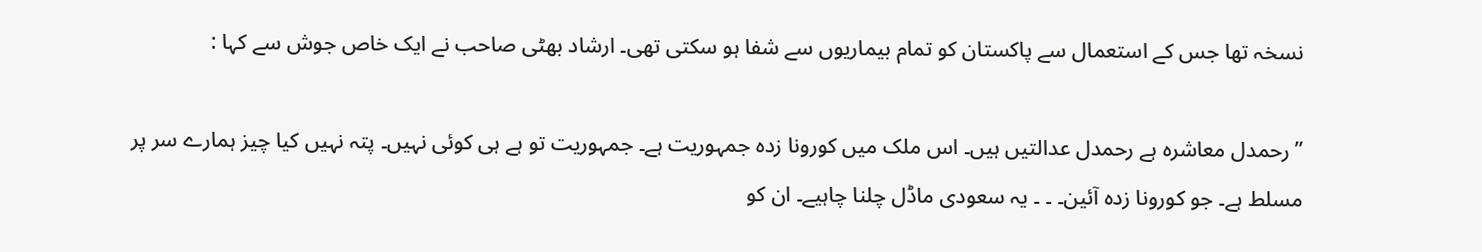نسخہ تھا جس کے استعمال سے پاکستان کو تمام بیماریوں سے شفا ہو سکتی تھی۔ ارشاد بھٹی صاحب نے ایک خاص جوش سے کہا :

” رحمدل معاشرہ ہے رحمدل عدالتیں ہیں۔ اس ملک میں کورونا زدہ جمہوریت ہے۔ جمہوریت تو ہے ہی کوئی نہیں۔ پتہ نہیں کیا چیز ہمارے سر پر مسلط ہے۔ جو کورونا زدہ آئین۔ ۔ ۔ یہ سعودی ماڈل چلنا چاہیے۔ ان کو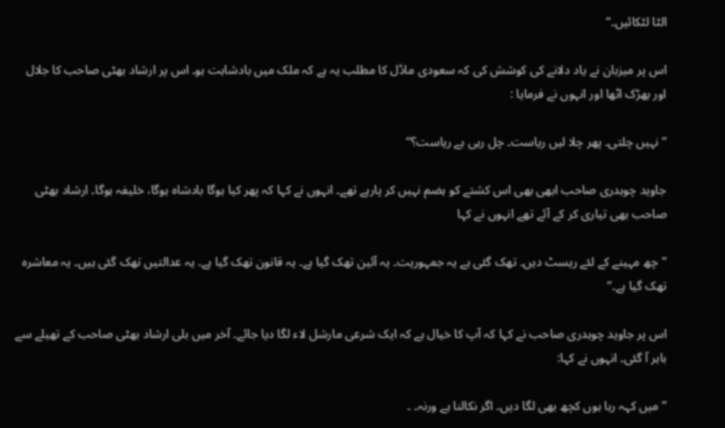الٹا لٹکائیں۔“

اس پر میزبان نے یاد دلانے کی کوشش کی کہ سعودی ماڈل کا مطلب یہ ہے کہ ملک میں بادشاہت ہو۔ اس پر ارشاد بھٹی صاحب کا جلال اور بھڑک اٹھا اور انہوں نے فرمایا :

” نہیں چلتی۔ پھر چلا لیں ریاست۔ چل رہی ہے ریاست؟“

جاوید چوہدری صاحب ابھی بھی اس کشتے کو ہضم نہیں کر پارہے تھے۔ انہوں نے کہا کہ پھر کیا ہوگا بادشاہ ہوگا، خلیفہ ہوگا۔ ارشاد بھٹی صاحب بھی تیاری کر کے آئے تھے انہوں نے کہا

”چھ مہینے کے لئے ریسٹ دیں۔ تھک گئی ہے یہ جمہوریت۔ یہ آئین تھک گیا ہے۔ یہ قانون تھک گیا ہے۔ یہ عدالتیں تھک گئی ہیں۔ یہ معاشرہ تھک گیا ہے۔“

اس پر جاوید چوہدری صاحب نے کہا کہ آپ کا خیال ہے کہ ایک شرعی مارشل لاء لگا دیا جائے۔ آخر میں بلی ارشاد بھٹی صاحب کے تھیلے سے باہر آ گئی۔ انہوں نے کہا:

” میں کہہ رہا ہوں کچھ بھی لگا دیں۔ اگر نکالنا ہے ورنہ۔ ۔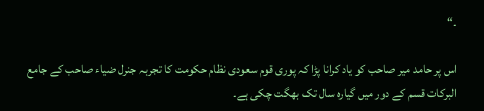۔“

اس پر حامد میر صاحب کو یاد کرانا پڑا کہ پوری قوم سعودی نظام حکومت کا تجربہ جنرل ضیاء صاحب کے جامع البرکات قسم کے دور میں گیارہ سال تک بھگت چکی ہے۔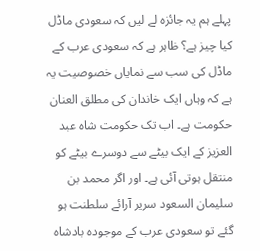پہلے ہم یہ جائزہ لے لیں کہ سعودی ماڈل کیا چیز ہے؟ ظاہر ہے کہ سعودی عرب کے ماڈل کی سب سے نمایاں خصوصیت یہ ہے کہ وہاں ایک خاندان کی مطلق العنان حکومت ہے۔ اب تک حکومت شاہ عبد العزیز کے ایک بیٹے سے دوسرے بیٹے کو منتقل ہوتی آئی ہے۔ اور اگر محمد بن سلیمان السعود سریر آرائے سلطنت ہو گئے تو سعودی عرب کے موجودہ بادشاہ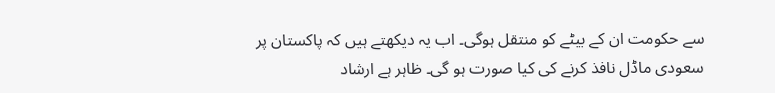سے حکومت ان کے بیٹے کو منتقل ہوگی۔ اب یہ دیکھتے ہیں کہ پاکستان پر سعودی ماڈل نافذ کرنے کی کیا صورت ہو گی۔ ظاہر ہے ارشاد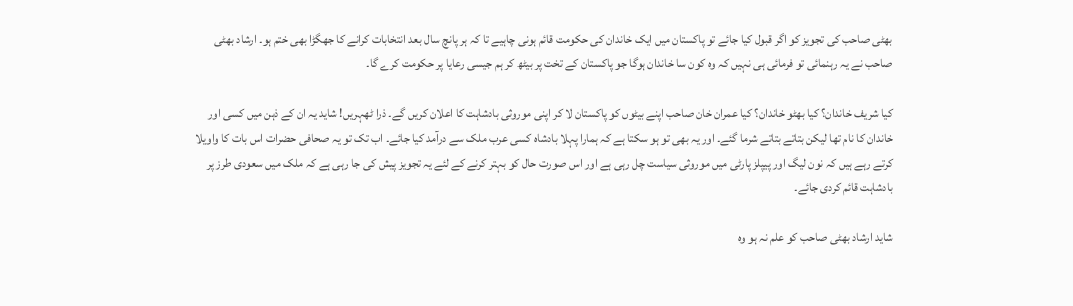بھٹی صاحب کی تجویز کو اگر قبول کیا جائے تو پاکستان میں ایک خاندان کی حکومت قائم ہونی چاہیے تا کہ ہر پانچ سال بعد انتخابات کرانے کا جھگڑا بھی ختم ہو۔ ارشاد بھٹی صاحب نے یہ رہنمائی تو فرمائی ہی نہیں کہ وہ کون سا خاندان ہوگا جو پاکستان کے تخت پر بیٹھ کر ہم جیسی رعایا پر حکومت کرے گا۔

کیا شریف خاندان؟ کیا بھٹو خاندان؟ کیا عمران خان صاحب اپنے بیٹوں کو پاکستان لا کر اپنی موروثی بادشاہت کا اعلان کریں گے۔ ذرا ٹھہریں! شاید یہ ان کے ذہن میں کسی اور خاندان کا نام تھا لیکن بتاتے بتاتے شرما گئے۔ اور یہ بھی تو ہو سکتا ہے کہ ہمارا پہلا بادشاہ کسی عرب ملک سے درآمد کیا جائے۔ اب تک تو یہ صحافی حضرات اس بات کا واویلا کرتے رہے ہیں کہ نون لیگ اور پیپلز پارٹی میں موروثی سیاست چل رہی ہے اور اس صورت حال کو بہتر کرنے کے لئے یہ تجویز پیش کی جا رہی ہے کہ ملک میں سعودی طرز پر بادشاہت قائم کردی جائے۔

شاید ارشاد بھٹی صاحب کو علم نہ ہو وہ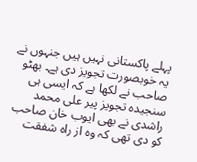پہلے پاکستانی نہیں ہیں جنہوں نے یہ خوبصورت تجویز دی ہے۔ بھٹو صاحب نے لکھا ہے کہ ایسی ہی سنجیدہ تجویز پیر علی محمد راشدی نے بھی ایوب خان صاحب کو دی تھی کہ وہ از راہ شفقت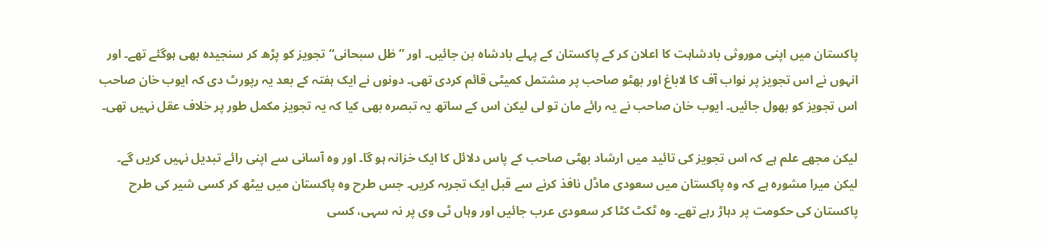پاکستان میں اپنی موروثی بادشاہت کا اعلان کر کے پاکستان کے پہلے بادشاہ بن جائیں۔ اور ”ظل سبحانی“ تجویز کو پڑھ کر سنجیدہ بھی ہوگئے تھے۔ اور انہوں نے اس تجویز پر نواب آف کا لاباغ اور بھٹو صاحب پر مشتمل کمیٹی قائم کردی تھی۔ دونوں نے ایک ہفتہ کے بعد یہ رپورٹ دی کہ ایوب خان صاحب اس تجویز کو بھول جائیں۔ ایوب خان صاحب نے یہ رائے مان تو لی لیکن اس کے ساتھ یہ تبصرہ بھی کیا کہ یہ تجویز مکمل طور پر خلاف عقل نہیں تھی۔

لیکن مجھے علم ہے کہ اس تجویز کی تائید میں ارشاد بھٹی صاحب کے پاس دلائل کا ایک خزانہ ہو گا۔ اور وہ آسانی سے اپنی رائے تبدیل نہیں کریں گے۔ لیکن میرا مشورہ ہے کہ وہ پاکستان میں سعودی ماڈل نافذ کرنے سے قبل ایک تجربہ کریں۔ جس طرح وہ پاکستان میں بیٹھ کر کسی شیر کی طرح پاکستان کی حکومت پر دہاڑ رہے تھے۔ وہ ٹکٹ کٹا کر سعودی عرب جائیں اور وہاں ٹی وی پر نہ سہی، کسی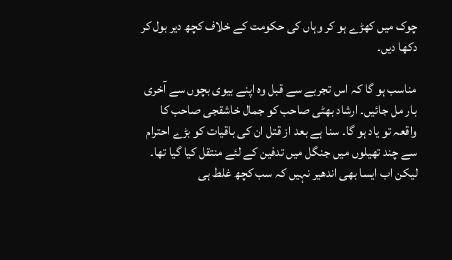چوک میں کھڑے ہو کر وہاں کی حکومت کے خلاف کچھ دیر بول کر دکھا دیں۔

مناسب ہو گا کہ اس تجربے سے قبل وہ اپنے بیوی بچوں سے آخری بار مل جائیں۔ ارشاد بھٹی صاحب کو جمال خاشقجی صاحب کا واقعہ تو یاد ہو گا۔ سنا ہے بعد از قتل ان کی باقیات کو بڑے احترام سے چند تھیلوں میں جنگل میں تدفین کے لئے منتقل کیا گیا تھا۔ لیکن اب ایسا بھی اندھیر نہیں کہ سب کچھ غلط ہی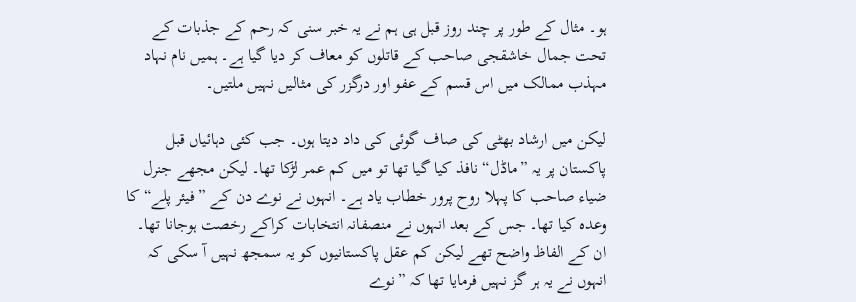ہو۔ مثال کے طور پر چند روز قبل ہی ہم نے یہ خبر سنی کہ رحم کے جذبات کے تحت جمال خاشقجی صاحب کے قاتلوں کو معاف کر دیا گیا ہے۔ ہمیں نام نہاد مہذب ممالک میں اس قسم کے عفو اور درگزر کی مثالیں نہیں ملتیں۔

لیکن میں ارشاد بھٹی کی صاف گوئی کی داد دیتا ہوں۔ جب کئی دہائیاں قبل پاکستان پر یہ ”ماڈل“ نافذ کیا گیا تھا تو میں کم عمر لڑکا تھا۔ لیکن مجھے جنرل ضیاء صاحب کا پہلا روح پرور خطاب یاد ہے۔ انہوں نے نوے دن کے ”فیئر پلے“ کا وعدہ کیا تھا۔ جس کے بعد انہوں نے منصفانہ انتخابات کراکے رخصت ہوجانا تھا۔ ان کے الفاظ واضح تھے لیکن کم عقل پاکستانیوں کو یہ سمجھ نہیں آ سکی کہ انہوں نے یہ ہر گز نہیں فرمایا تھا کہ ”نوے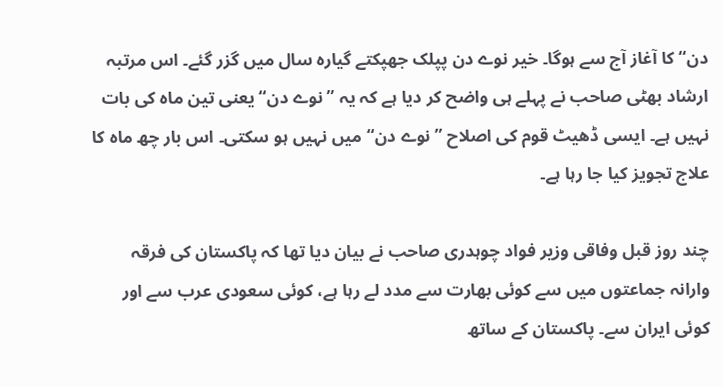دن“ کا آغاز آج سے ہوگا۔ خیر نوے دن پپلک جھپکتے گیارہ سال میں گزر گئے۔ اس مرتبہ ارشاد بھٹی صاحب نے پہلے ہی واضح کر دیا ہے کہ یہ ”نوے دن“ یعنی تین ماہ کی بات نہیں ہے۔ ایسی ڈھیٹ قوم کی اصلاح ”نوے دن“ میں نہیں ہو سکتی۔ اس بار چھ ماہ کا علاج تجویز کیا جا رہا ہے۔

چند روز قبل وفاقی وزیر فواد چوہدری صاحب نے بیان دیا تھا کہ پاکستان کی فرقہ وارانہ جماعتوں میں سے کوئی بھارت سے مدد لے رہا ہے، کوئی سعودی عرب سے اور کوئی ایران سے۔ پاکستان کے ساتھ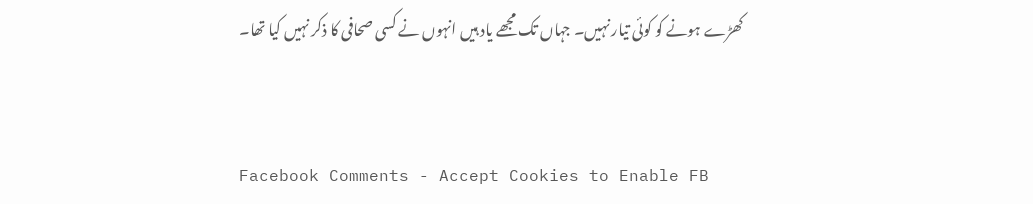کھڑے ہونے کو کوئی تیار نہیں۔ جہاں تک مجھے یاد ہیں انہوں نے کسی صحافی کا ذکر نہیں کیا تھا۔


Facebook Comments - Accept Cookies to Enable FB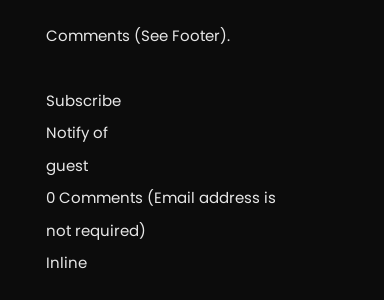Comments (See Footer).

Subscribe
Notify of
guest
0 Comments (Email address is not required)
Inline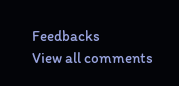Feedbacks
View all comments